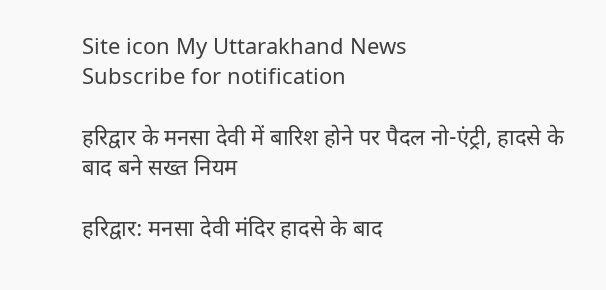Site icon My Uttarakhand News
Subscribe for notification

हरिद्वार के मनसा देवी में बारिश होने पर पैदल नो-एंट्री, हादसे के बाद बने सख्त नियम

हरिद्वार: मनसा देवी मंदिर हादसे के बाद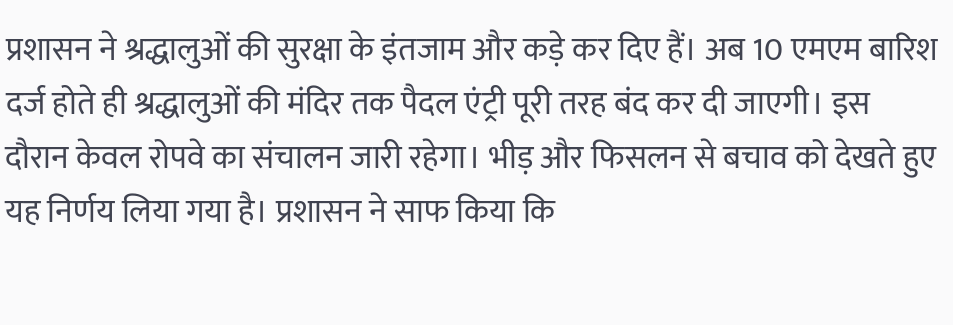प्रशासन ने श्रद्धालुओं की सुरक्षा के इंतजाम और कड़े कर दिए हैं। अब 10 एमएम बारिश दर्ज होते ही श्रद्धालुओं की मंदिर तक पैदल एंट्री पूरी तरह बंद कर दी जाएगी। इस दौरान केवल रोपवे का संचालन जारी रहेगा। भीड़ और फिसलन से बचाव को देखते हुए यह निर्णय लिया गया है। प्रशासन ने साफ किया कि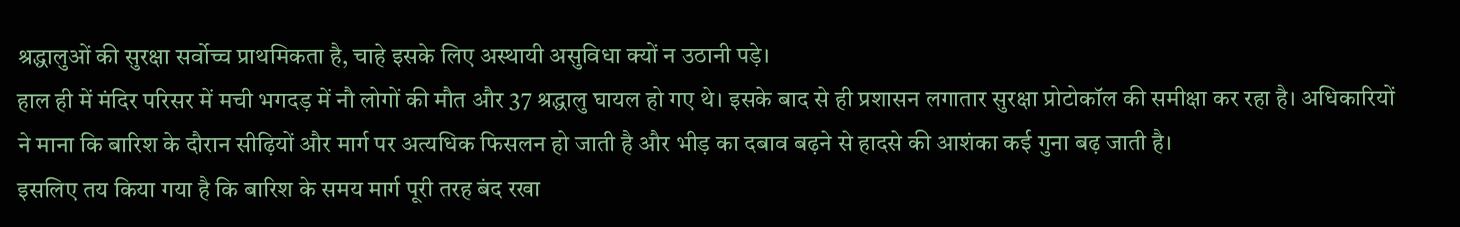श्रद्धालुओं की सुरक्षा सर्वोच्च प्राथमिकता है, चाहे इसके लिए अस्थायी असुविधा क्यों न उठानी पड़े।
हाल ही में मंदिर परिसर में मची भगदड़ में नौ लोगों की मौत और 37 श्रद्धालु घायल हो गए थे। इसके बाद से ही प्रशासन लगातार सुरक्षा प्रोटोकॉल की समीक्षा कर रहा है। अधिकारियों ने माना कि बारिश के दौरान सीढ़ियों और मार्ग पर अत्यधिक फिसलन हो जाती है और भीड़ का दबाव बढ़ने से हादसे की आशंका कई गुना बढ़ जाती है।
इसलिए तय किया गया है कि बारिश के समय मार्ग पूरी तरह बंद रखा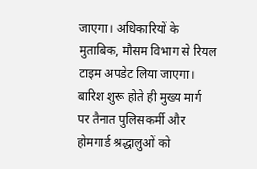जाएगा। अधिकारियों के मुताबिक, मौसम विभाग से रियल टाइम अपडेट लिया जाएगा। बारिश शुरू होते ही मुख्य मार्ग पर तैनात पुलिसकर्मी और होमगार्ड श्रद्धालुओं को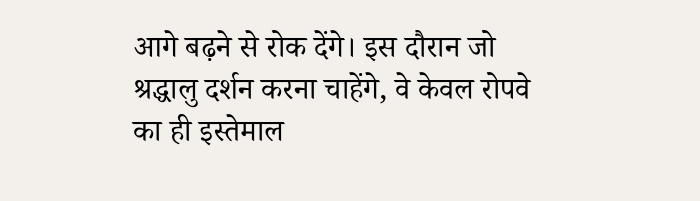आगे बढ़ने से रोक देंगे। इस दौरान जो श्रद्धालु दर्शन करना चाहेंगे, वे केवल रोपवे का ही इस्तेमाल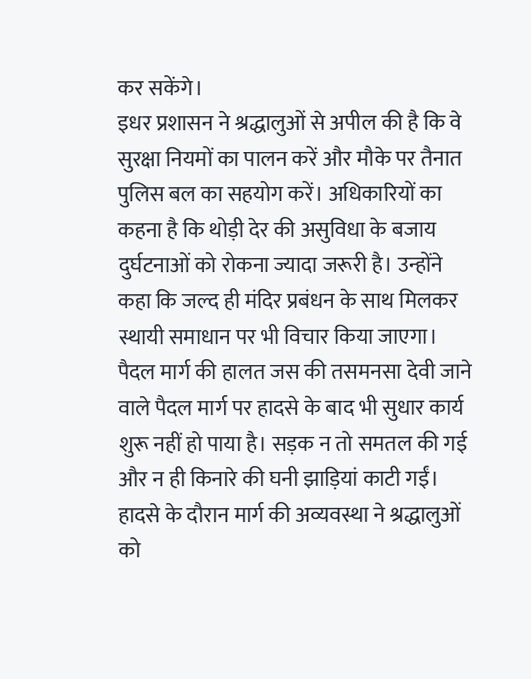कर सकेंगे।
इधर प्रशासन ने श्रद्धालुओं से अपील की है कि वे सुरक्षा नियमों का पालन करें और मौके पर तैनात पुलिस बल का सहयोग करें। अधिकारियों का कहना है कि थोड़ी देर की असुविधा के बजाय दुर्घटनाओं को रोकना ज्यादा जरूरी है। उन्होंने कहा कि जल्द ही मंदिर प्रबंधन के साथ मिलकर स्थायी समाधान पर भी विचार किया जाएगा।
पैदल मार्ग की हालत जस की तसमनसा देवी जाने वाले पैदल मार्ग पर हादसे के बाद भी सुधार कार्य शुरू नहीं हो पाया है। सड़क न तो समतल की गई और न ही किनारे की घनी झाड़ियां काटी गईं। हादसे के दौरान मार्ग की अव्यवस्था ने श्रद्धालुओं को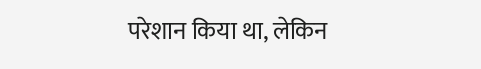परेशान किया था, लेकिन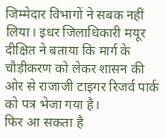जिम्मेदार विभागों ने सबक नहीं लिया। इधर जिलाधिकारी मयूर दीक्षित ने बताया कि मार्ग के चौड़ीकरण को लेकर शासन की ओर से राजाजी टाइगर रिजर्व पार्क को पत्र भेजा गया है।
फिर आ सकता है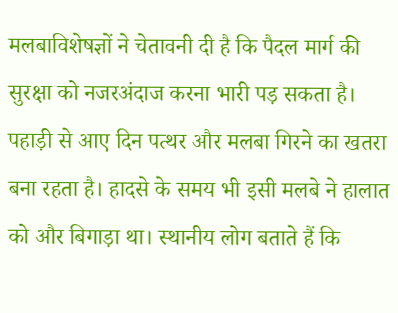मलबाविशेषज्ञों ने चेतावनी दी है कि पैदल मार्ग की सुरक्षा को नजरअंदाज करना भारी पड़ सकता है। पहाड़ी से आए दिन पत्थर और मलबा गिरने का खतरा बना रहता है। हादसे के समय भी इसी मलबे ने हालात को और बिगाड़ा था। स्थानीय लोग बताते हैं कि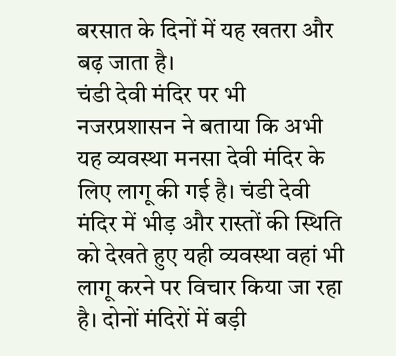बरसात के दिनों में यह खतरा और बढ़ जाता है।
चंडी देवी मंदिर पर भी नजरप्रशासन ने बताया कि अभी यह व्यवस्था मनसा देवी मंदिर के लिए लागू की गई है। चंडी देवी मंदिर में भीड़ और रास्तों की स्थिति को देखते हुए यही व्यवस्था वहां भी लागू करने पर विचार किया जा रहा है। दोनों मंदिरों में बड़ी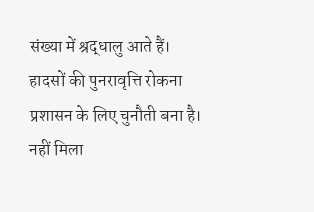संख्या में श्रद्धालु आते हैं। हादसों की पुनरावृत्ति रोकना प्रशासन के लिए चुनौती बना है।
नहीं मिला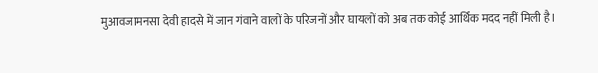मुआवजामनसा देवी हादसे में जान गंवाने वालों के परिजनों और घायलों को अब तक कोई आर्थिक मदद नहीं मिली है।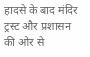हादसे के बाद मंदिर ट्रस्ट और प्रशासन की ओर से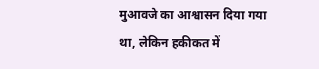मुआवजे का आश्वासन दिया गया था, लेकिन हकीकत में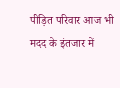पीड़ित परिवार आज भी मदद के इंतजार में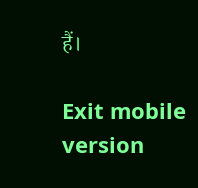हैं।

Exit mobile version